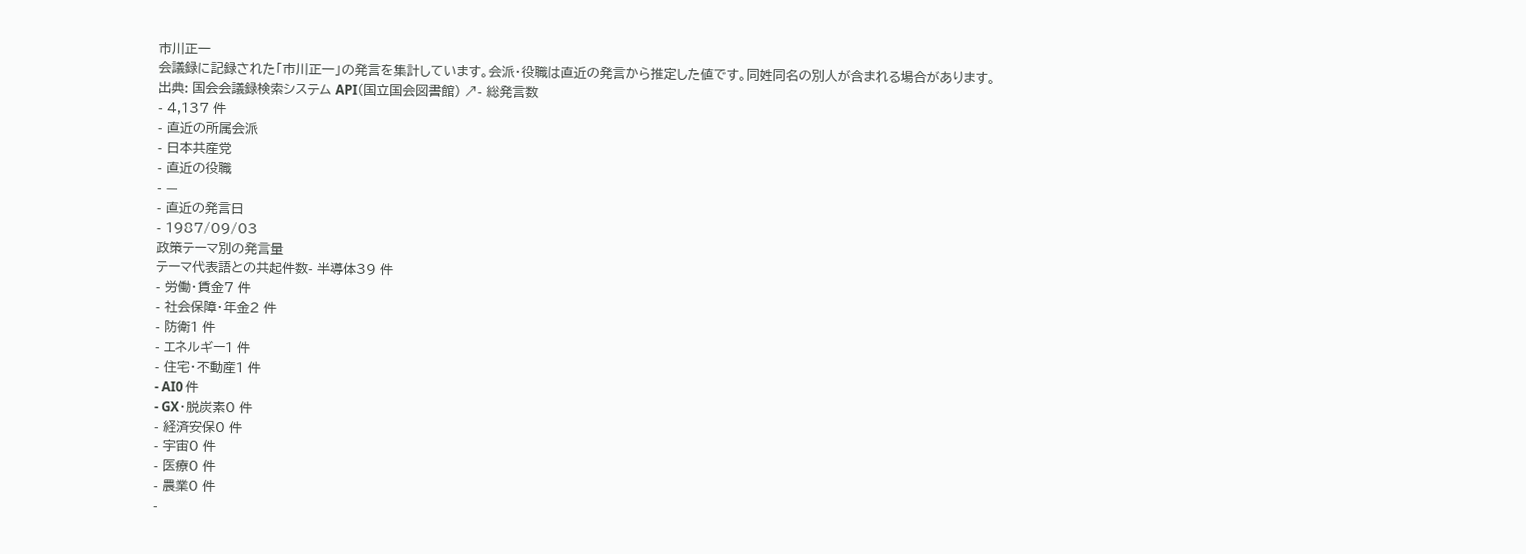市川正一
会議録に記録された「市川正一」の発言を集計しています。会派・役職は直近の発言から推定した値です。同姓同名の別人が含まれる場合があります。
出典: 国会会議録検索システム API(国立国会図書館) ↗- 総発言数
- 4,137 件
- 直近の所属会派
- 日本共産党
- 直近の役職
- —
- 直近の発言日
- 1987/09/03
政策テーマ別の発言量
テーマ代表語との共起件数- 半導体39 件
- 労働・賃金7 件
- 社会保障・年金2 件
- 防衛1 件
- エネルギー1 件
- 住宅・不動産1 件
- AI0 件
- GX・脱炭素0 件
- 経済安保0 件
- 宇宙0 件
- 医療0 件
- 農業0 件
-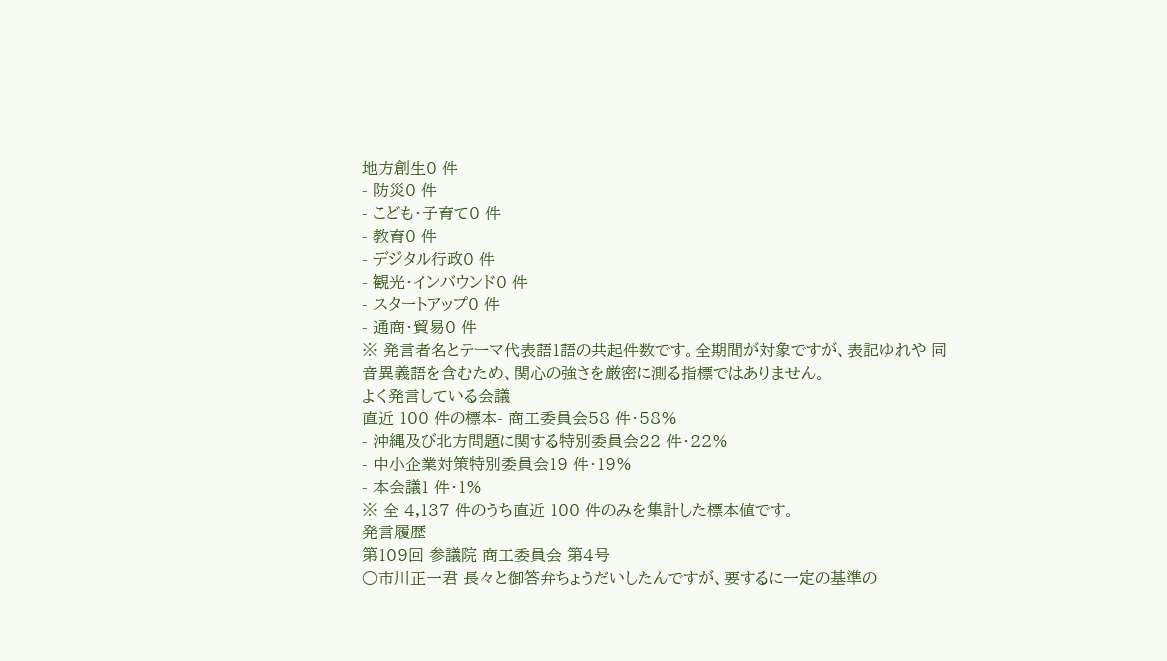地方創生0 件
- 防災0 件
- こども・子育て0 件
- 教育0 件
- デジタル行政0 件
- 観光・インバウンド0 件
- スタートアップ0 件
- 通商・貿易0 件
※ 発言者名とテーマ代表語1語の共起件数です。全期間が対象ですが、表記ゆれや 同音異義語を含むため、関心の強さを厳密に測る指標ではありません。
よく発言している会議
直近 100 件の標本- 商工委員会58 件・58%
- 沖縄及び北方問題に関する特別委員会22 件・22%
- 中小企業対策特別委員会19 件・19%
- 本会議1 件・1%
※ 全 4,137 件のうち直近 100 件のみを集計した標本値です。
発言履歴
第109回 参議院 商工委員会 第4号
○市川正一君 長々と御答弁ちょうだいしたんですが、要するに一定の基準の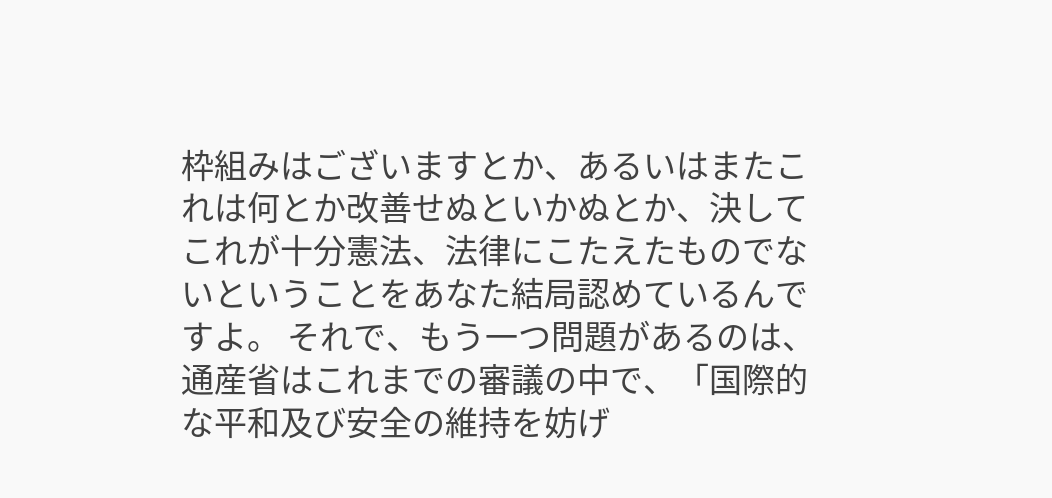枠組みはございますとか、あるいはまたこれは何とか改善せぬといかぬとか、決してこれが十分憲法、法律にこたえたものでないということをあなた結局認めているんですよ。 それで、もう一つ問題があるのは、通産省はこれまでの審議の中で、「国際的な平和及び安全の維持を妨げ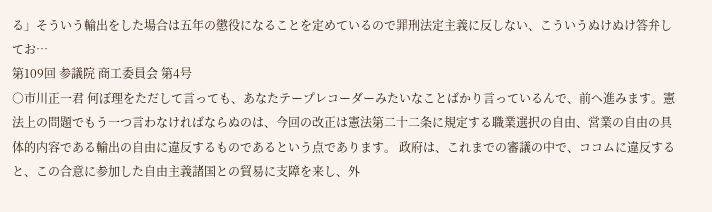る」そういう輸出をした場合は五年の懲役になることを定めているので罪刑法定主義に反しない、こういうぬけぬけ答弁してお…
第109回 参議院 商工委員会 第4号
○市川正一君 何ぼ理をただして言っても、あなたテープレコーダーみたいなことばかり言っているんで、前へ進みます。憲法上の問題でもう一つ言わなければならぬのは、今回の改正は憲法第二十二条に規定する職業選択の自由、営業の自由の具体的内容である輸出の自由に違反するものであるという点であります。 政府は、これまでの審議の中で、ココムに違反すると、この合意に参加した自由主義諸国との貿易に支障を来し、外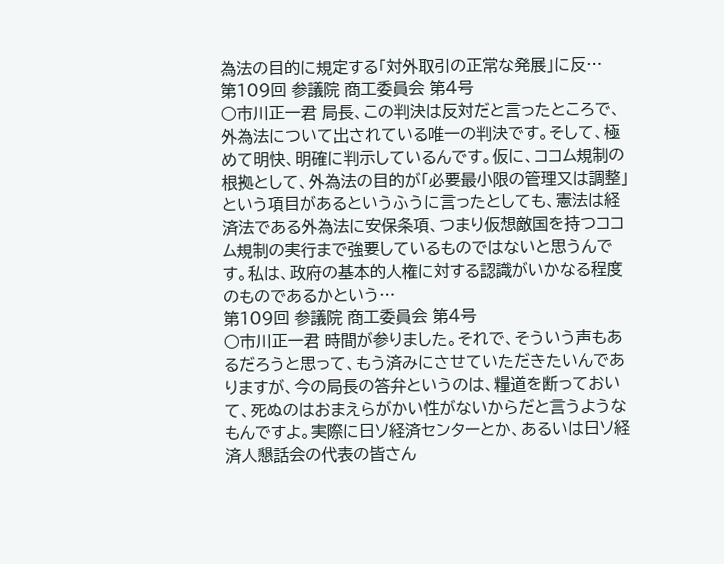為法の目的に規定する「対外取引の正常な発展」に反…
第109回 参議院 商工委員会 第4号
○市川正一君 局長、この判決は反対だと言ったところで、外為法について出されている唯一の判決です。そして、極めて明快、明確に判示しているんです。仮に、ココム規制の根拠として、外為法の目的が「必要最小限の管理又は調整」という項目があるというふうに言ったとしても、憲法は経済法である外為法に安保条項、つまり仮想敵国を持つココム規制の実行まで強要しているものではないと思うんです。私は、政府の基本的人権に対する認識がいかなる程度のものであるかという…
第109回 参議院 商工委員会 第4号
○市川正一君 時間が参りました。それで、そういう声もあるだろうと思って、もう済みにさせていただきたいんでありますが、今の局長の答弁というのは、糧道を断っておいて、死ぬのはおまえらがかい性がないからだと言うようなもんですよ。実際に日ソ経済センターとか、あるいは日ソ経済人懇話会の代表の皆さん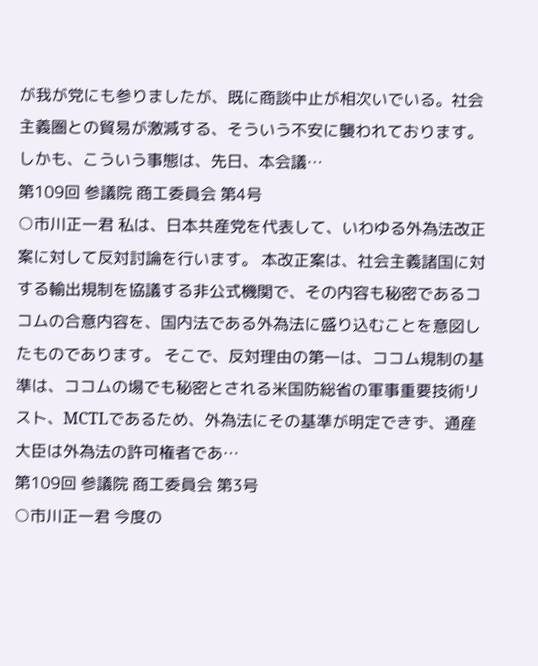が我が党にも参りましたが、既に商談中止が相次いでいる。社会主義圏との貿易が激減する、そういう不安に襲われております。しかも、こういう事態は、先日、本会議…
第109回 参議院 商工委員会 第4号
○市川正一君 私は、日本共産党を代表して、いわゆる外為法改正案に対して反対討論を行います。 本改正案は、社会主義諸国に対する輸出規制を協議する非公式機関で、その内容も秘密であるココムの合意内容を、国内法である外為法に盛り込むことを意図したものであります。 そこで、反対理由の第一は、ココム規制の基準は、ココムの場でも秘密とされる米国防総省の軍事重要技術リスト、MCTLであるため、外為法にその基準が明定できず、通産大臣は外為法の許可権者であ…
第109回 参議院 商工委員会 第3号
○市川正一君 今度の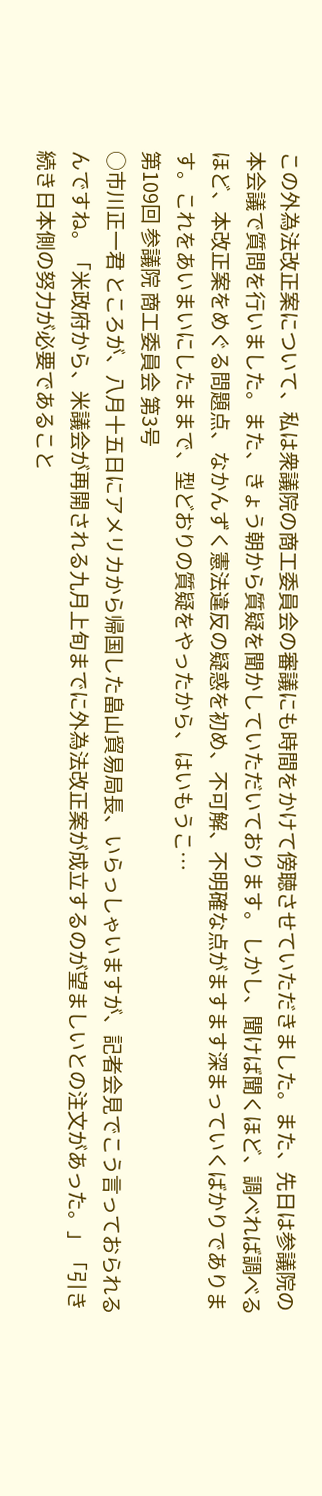この外為法改正案について、私は衆議院の商工委員会の審議にも時間をかけて傍聴させていただきました。また、先日は参議院の本会議で質問を行いました。また、きょう朝から質疑を聞かしていただいております。 しかし、聞けば聞くほど、調べれば調べるほど、本改正案をめぐる問題点、なかんずく憲法違反の疑惑を初め、不可解、不明確な点がますます深まっていくばかりであります。これをあいまいにしたままで、型どおりの質疑をやったから、はいもうこ…
第109回 参議院 商工委員会 第3号
○市川正一君 ところが、八月十五日にアメリカから帰国した畠山貿易局長、いらっしゃいますが、記者会見でこう言っておられるんですね。「米政府から、米議会が再開される九月上旬までに外為法改正案が成立するのが望ましいとの注文があった。」「引き続き日本側の努力が必要であること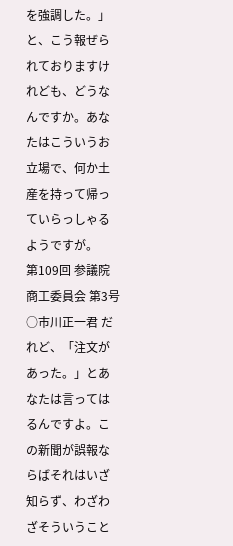を強調した。」と、こう報ぜられておりますけれども、どうなんですか。あなたはこういうお立場で、何か土産を持って帰っていらっしゃるようですが。
第109回 参議院 商工委員会 第3号
○市川正一君 だれど、「注文があった。」とあなたは言ってはるんですよ。この新聞が誤報ならばそれはいざ知らず、わざわざそういうこと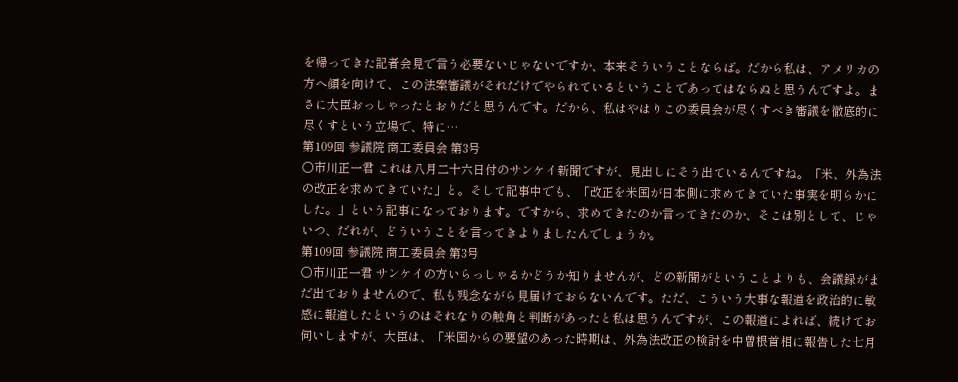を帰ってきた記者会見で言う必要ないじゃないですか、本来そういうことならば。だから私は、アメリカの方へ顔を向けて、この法案審議がそれだけでやられているということであってはならぬと思うんですよ。まさに大臣おっしゃったとおりだと思うんです。だから、私はやはりこの委員会が尽くすべき審議を徹底的に尽くすという立場で、特に…
第109回 参議院 商工委員会 第3号
○市川正一君 これは八月二十六日付のサンケイ新聞ですが、見出しにそう出ているんですね。「米、外為法の改正を求めてきていた」と。そして記事中でも、「改正を米国が日本側に求めてきていた事実を明らかにした。」という記事になっております。ですから、求めてきたのか言ってきたのか、そこは別として、じゃいつ、だれが、どういうことを言ってきよりましたんでしょうか。
第109回 参議院 商工委員会 第3号
○市川正一君 サンケイの方いらっしゃるかどうか知りませんが、どの新聞がということよりも、会議録がまだ出ておりませんので、私も残念ながら見届けておらないんです。ただ、こういう大事な報道を政治的に敏感に報道したというのはそれなりの触角と判断があったと私は思うんですが、この報道によれば、続けてお伺いしますが、大臣は、「米国からの要望のあった時期は、外為法改正の検討を中曽根首相に報告した七月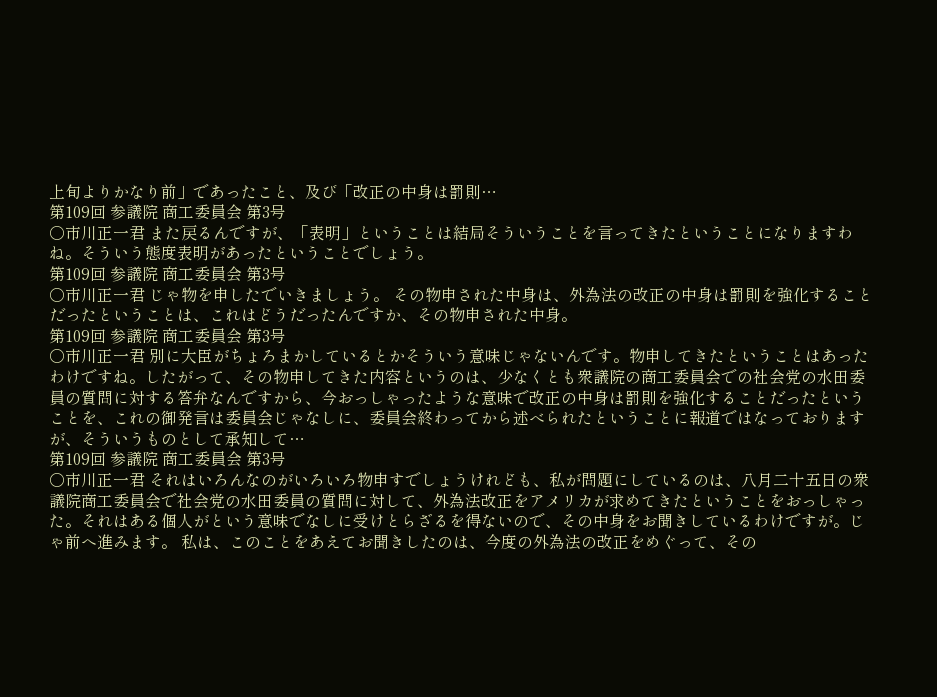上旬よりかなり前」であったこと、及び「改正の中身は罰則…
第109回 参議院 商工委員会 第3号
○市川正一君 また戻るんですが、「表明」ということは結局そういうことを言ってきたということになりますわね。そういう態度表明があったということでしょう。
第109回 参議院 商工委員会 第3号
○市川正一君 じゃ物を申したでいきましょう。 その物申された中身は、外為法の改正の中身は罰則を強化することだったということは、これはどうだったんですか、その物申された中身。
第109回 参議院 商工委員会 第3号
○市川正一君 別に大臣がちょろまかしているとかそういう意味じゃないんです。物申してきたということはあったわけですね。したがって、その物申してきた内容というのは、少なくとも衆議院の商工委員会での社会党の水田委員の質問に対する答弁なんですから、今おっしゃったような意味で改正の中身は罰則を強化することだったということを、これの御発言は委員会じゃなしに、委員会終わってから述べられたということに報道ではなっておりますが、そういうものとして承知して…
第109回 参議院 商工委員会 第3号
○市川正一君 それはいろんなのがいろいろ物申すでしょうけれども、私が問題にしているのは、八月二十五日の衆議院商工委員会で社会党の水田委員の質問に対して、外為法改正をアメリカが求めてきたということをおっしゃった。それはある個人がという意味でなしに受けとらざるを得ないので、その中身をお聞きしているわけですが。じゃ前へ進みます。 私は、このことをあえてお聞きしたのは、今度の外為法の改正をめぐって、その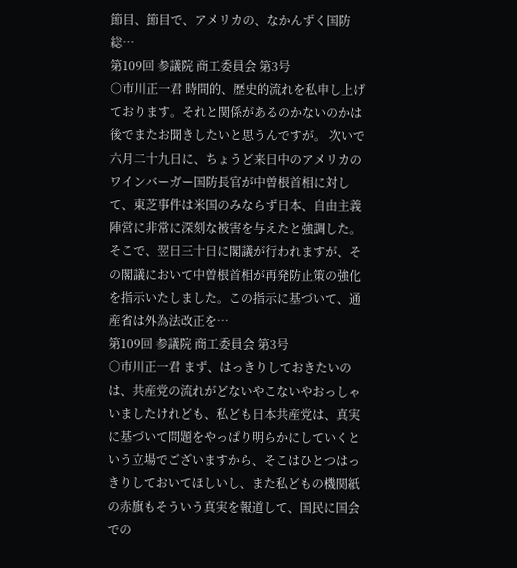節目、節目で、アメリカの、なかんずく国防総…
第109回 参議院 商工委員会 第3号
○市川正一君 時間的、歴史的流れを私申し上げております。それと関係があるのかないのかは後でまたお聞きしたいと思うんですが。 次いで六月二十九日に、ちょうど来日中のアメリカのワインバーガー国防長官が中曽根首相に対して、東芝事件は米国のみならず日本、自由主義陣営に非常に深刻な被害を与えたと強調した。そこで、翌日三十日に閣議が行われますが、その閣議において中曽根首相が再発防止策の強化を指示いたしました。この指示に基づいて、通産省は外為法改正を…
第109回 参議院 商工委員会 第3号
○市川正一君 まず、はっきりしておきたいのは、共産党の流れがどないやこないやおっしゃいましたけれども、私ども日本共産党は、真実に基づいて問題をやっぱり明らかにしていくという立場でございますから、そこはひとつはっきりしておいてほしいし、また私どもの機関紙の赤旗もそういう真実を報道して、国民に国会での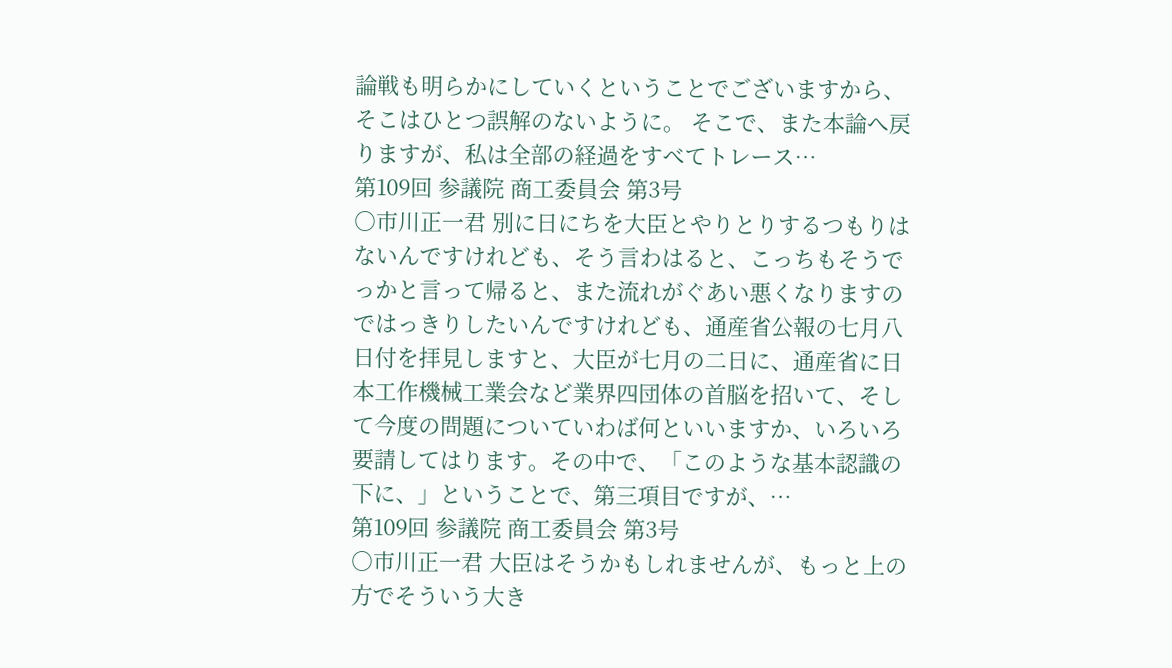論戦も明らかにしていくということでございますから、そこはひとつ誤解のないように。 そこで、また本論へ戻りますが、私は全部の経過をすべてトレース…
第109回 参議院 商工委員会 第3号
○市川正一君 別に日にちを大臣とやりとりするつもりはないんですけれども、そう言わはると、こっちもそうでっかと言って帰ると、また流れがぐあい悪くなりますのではっきりしたいんですけれども、通産省公報の七月八日付を拝見しますと、大臣が七月の二日に、通産省に日本工作機械工業会など業界四団体の首脳を招いて、そして今度の問題についていわば何といいますか、いろいろ要請してはります。その中で、「このような基本認識の下に、」ということで、第三項目ですが、…
第109回 参議院 商工委員会 第3号
○市川正一君 大臣はそうかもしれませんが、もっと上の方でそういう大き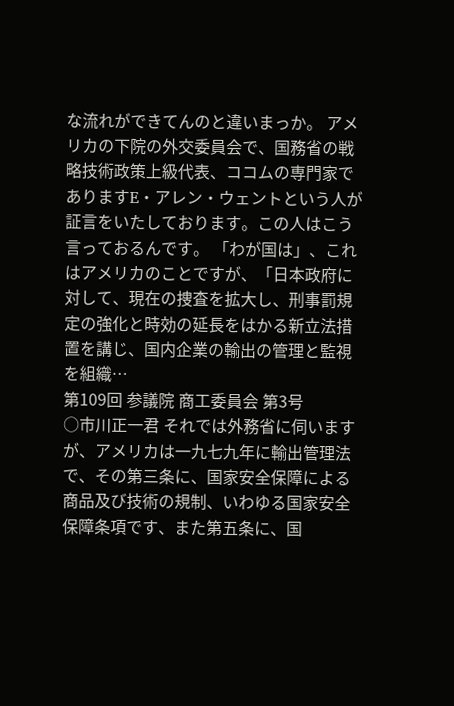な流れができてんのと違いまっか。 アメリカの下院の外交委員会で、国務省の戦略技術政策上級代表、ココムの専門家でありますE・アレン・ウェントという人が証言をいたしております。この人はこう言っておるんです。 「わが国は」、これはアメリカのことですが、「日本政府に対して、現在の捜査を拡大し、刑事罰規定の強化と時効の延長をはかる新立法措置を講じ、国内企業の輸出の管理と監視を組織…
第109回 参議院 商工委員会 第3号
○市川正一君 それでは外務省に伺いますが、アメリカは一九七九年に輸出管理法で、その第三条に、国家安全保障による商品及び技術の規制、いわゆる国家安全保障条項です、また第五条に、国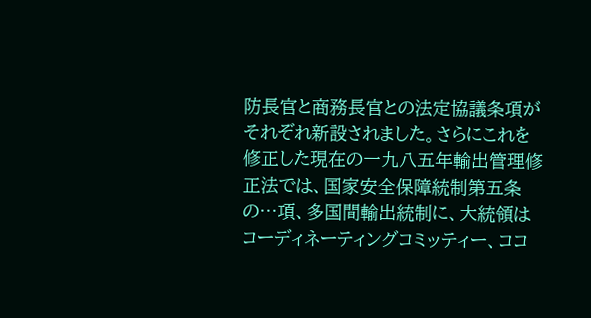防長官と商務長官との法定協議条項がそれぞれ新設されました。さらにこれを修正した現在の一九八五年輸出管理修正法では、国家安全保障統制第五条の…項、多国間輸出統制に、大統領はコーディネーティングコミッティー、ココ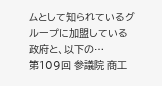ムとして知られているグループに加盟している政府と、以下の…
第109回 参議院 商工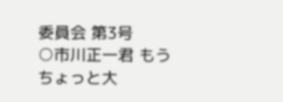委員会 第3号
○市川正一君 もうちょっと大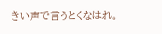きい声で言うとくなはれ。